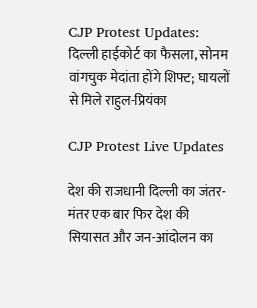CJP Protest Updates: दिल्ली हाईकोर्ट का फैसला, सोनम वांगचुक मेदांता होंगे शिफ्ट; घायलों से मिले राहुल-प्रियंका

CJP Protest Live Updates

देश की राजधानी दिल्ली का जंतर-मंतर एक बार फिर देश की सियासत और जन-आंदोलन का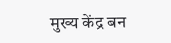मुख्य केंद्र बन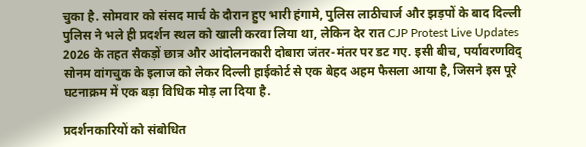चुका है. सोमवार को संसद मार्च के दौरान हुए भारी हंगामे, पुलिस लाठीचार्ज और झड़पों के बाद दिल्ली पुलिस ने भले ही प्रदर्शन स्थल को खाली करवा लिया था, लेकिन देर रात CJP Protest Live Updates 2026 के तहत सैकड़ों छात्र और आंदोलनकारी दोबारा जंतर-मंतर पर डट गए. इसी बीच, पर्यावरणविद् सोनम वांगचुक के इलाज को लेकर दिल्ली हाईकोर्ट से एक बेहद अहम फैसला आया है, जिसने इस पूरे घटनाक्रम में एक बड़ा विधिक मोड़ ला दिया है.

प्रदर्शनकारियों को संबोधित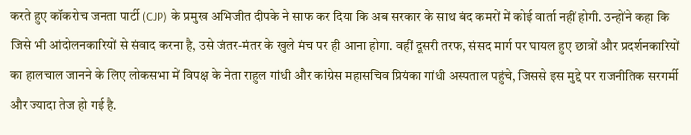करते हुए कॉकरोच जनता पार्टी (CJP) के प्रमुख अभिजीत दीपके ने साफ कर दिया कि अब सरकार के साथ बंद कमरों में कोई वार्ता नहीं होगी. उन्होंने कहा कि जिसे भी आंदोलनकारियों से संवाद करना है, उसे जंतर-मंतर के खुले मंच पर ही आना होगा. वहीं दूसरी तरफ, संसद मार्ग पर घायल हुए छात्रों और प्रदर्शनकारियों का हालचाल जानने के लिए लोकसभा में विपक्ष के नेता राहुल गांधी और कांग्रेस महासचिव प्रियंका गांधी अस्पताल पहुंचे, जिससे इस मुद्दे पर राजनीतिक सरगर्मी और ज्यादा तेज हो गई है.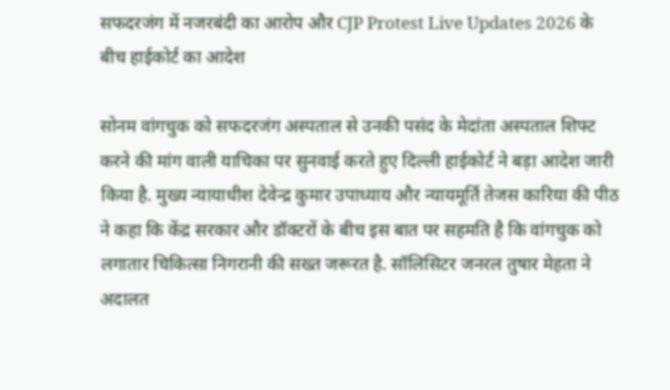सफदरजंग में नजरबंदी का आरोप और CJP Protest Live Updates 2026 के बीच हाईकोर्ट का आदेश

सोनम वांगचुक को सफदरजंग अस्पताल से उनकी पसंद के मेदांता अस्पताल शिफ्ट करने की मांग वाली याचिका पर सुनवाई करते हुए दिल्ली हाईकोर्ट ने बड़ा आदेश जारी किया है. मुख्य न्यायाधीश देवेन्द्र कुमार उपाध्याय और न्यायमूर्ति तेजस कारिया की पीठ ने कहा कि केंद्र सरकार और डॉक्टरों के बीच इस बात पर सहमति है कि वांगचुक को लगातार चिकित्सा निगरानी की सख्त जरूरत है. सॉलिसिटर जनरल तुषार मेहता ने अदालत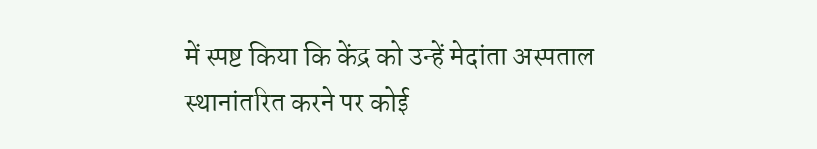में स्पष्ट किया कि केंद्र को उन्हें मेदांता अस्पताल स्थानांतरित करने पर कोई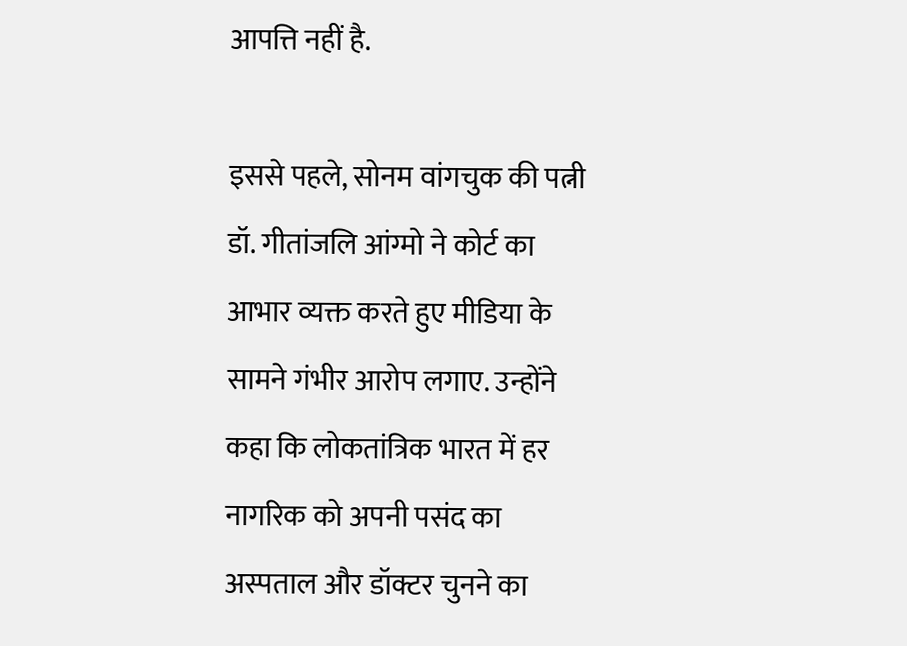आपत्ति नहीं है.

इससे पहले, सोनम वांगचुक की पत्नी डॉ. गीतांजलि आंग्मो ने कोर्ट का आभार व्यक्त करते हुए मीडिया के सामने गंभीर आरोप लगाए. उन्होंने कहा कि लोकतांत्रिक भारत में हर नागरिक को अपनी पसंद का अस्पताल और डॉक्टर चुनने का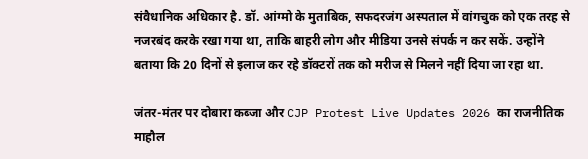संवैधानिक अधिकार है. डॉ. आंग्मो के मुताबिक, सफदरजंग अस्पताल में वांगचुक को एक तरह से नजरबंद करके रखा गया था, ताकि बाहरी लोग और मीडिया उनसे संपर्क न कर सकें. उन्होंने बताया कि 20 दिनों से इलाज कर रहे डॉक्टरों तक को मरीज से मिलने नहीं दिया जा रहा था.

जंतर-मंतर पर दोबारा कब्जा और CJP Protest Live Updates 2026 का राजनीतिक माहौल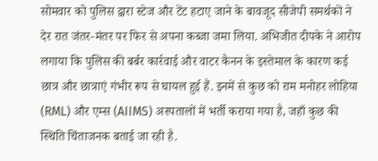सोमवार को पुलिस द्वारा स्टेज और टेंट हटाए जाने के बावजूद सीजेपी समर्थकों ने देर रात जंतर-मंतर पर फिर से अपना कब्जा जमा लिया. अभिजीत दीपके ने आरोप लगाया कि पुलिस की बर्बर कार्रवाई और वाटर कैनन के इस्तेमाल के कारण कई छात्र और छात्राएं गंभीर रूप से घायल हुई हैं. इनमें से कुछ को राम मनोहर लोहिया (RML) और एम्स (AIIMS) अस्पतालों में भर्ती कराया गया है, जहाँ कुछ की स्थिति चिंताजनक बताई जा रही है.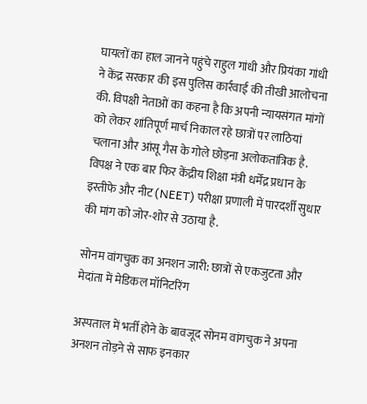घायलों का हाल जानने पहुंचे राहुल गांधी और प्रियंका गांधी ने केंद्र सरकार की इस पुलिस कार्रवाई की तीखी आलोचना की. विपक्षी नेताओं का कहना है कि अपनी न्यायसंगत मांगों को लेकर शांतिपूर्ण मार्च निकाल रहे छात्रों पर लाठियां चलाना और आंसू गैस के गोले छोड़ना अलोकतांत्रिक है. विपक्ष ने एक बार फिर केंद्रीय शिक्षा मंत्री धर्मेंद्र प्रधान के इस्तीफे और नीट (NEET) परीक्षा प्रणाली में पारदर्शी सुधार की मांग को जोर-शोर से उठाया है.

सोनम वांगचुक का अनशन जारी: छात्रों से एकजुटता और मेदांता में मेडिकल मॉनिटरिंग

अस्पताल में भर्ती होने के बावजूद सोनम वांगचुक ने अपना अनशन तोड़ने से साफ इनकार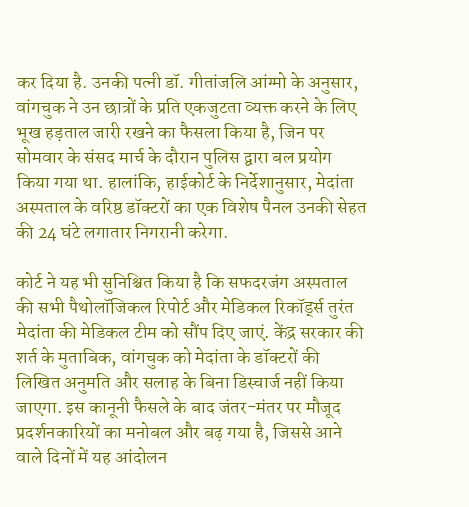कर दिया है. उनकी पत्नी डॉ. गीतांजलि आंग्मो के अनुसार, वांगचुक ने उन छात्रों के प्रति एकजुटता व्यक्त करने के लिए भूख हड़ताल जारी रखने का फैसला किया है, जिन पर सोमवार के संसद मार्च के दौरान पुलिस द्वारा बल प्रयोग किया गया था. हालांकि, हाईकोर्ट के निर्देशानुसार, मेदांता अस्पताल के वरिष्ठ डॉक्टरों का एक विशेष पैनल उनकी सेहत की 24 घंटे लगातार निगरानी करेगा.

कोर्ट ने यह भी सुनिश्चित किया है कि सफदरजंग अस्पताल की सभी पैथोलॉजिकल रिपोर्ट और मेडिकल रिकॉर्ड्स तुरंत मेदांता की मेडिकल टीम को सौंप दिए जाएं. केंद्र सरकार की शर्त के मुताबिक, वांगचुक को मेदांता के डॉक्टरों की लिखित अनुमति और सलाह के बिना डिस्चार्ज नहीं किया जाएगा. इस कानूनी फैसले के बाद जंतर-मंतर पर मौजूद प्रदर्शनकारियों का मनोबल और बढ़ गया है, जिससे आने वाले दिनों में यह आंदोलन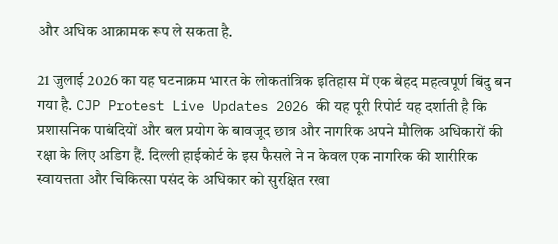और अधिक आक्रामक रूप ले सकता है.

21 जुलाई 2026 का यह घटनाक्रम भारत के लोकतांत्रिक इतिहास में एक बेहद महत्वपूर्ण बिंदु बन गया है. CJP Protest Live Updates 2026 की यह पूरी रिपोर्ट यह दर्शाती है कि प्रशासनिक पाबंदियों और बल प्रयोग के बावजूद छात्र और नागरिक अपने मौलिक अधिकारों की रक्षा के लिए अडिग हैं. दिल्ली हाईकोर्ट के इस फैसले ने न केवल एक नागरिक की शारीरिक स्वायत्तता और चिकित्सा पसंद के अधिकार को सुरक्षित रखा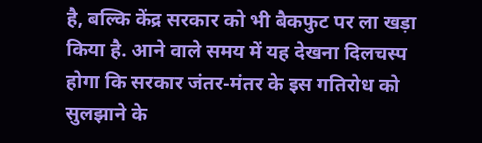है, बल्कि केंद्र सरकार को भी बैकफुट पर ला खड़ा किया है. आने वाले समय में यह देखना दिलचस्प होगा कि सरकार जंतर-मंतर के इस गतिरोध को सुलझाने के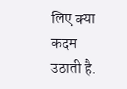लिए क्या कदम उठाती है.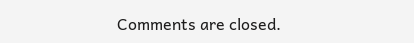Comments are closed.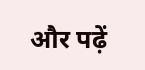और पढ़ें